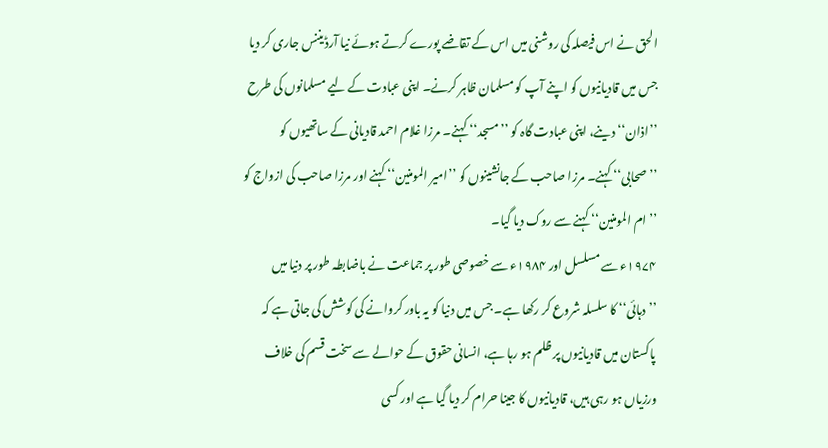الحق نے اس فیصلہ کی روشنی میں اس کے تقاضے پورے کرتے ہوئے نیا آرڈیننس جاری کر دیا جس میں قادیانیوں کو اپنے آپ کو مسلمان ظاہر کرنے۔ اپنی عبادت کے لیے مسلمانوں کی طرح ’’اذان‘‘ دینے، اپنی عبادت گاہ کو ’’مسجد‘‘ کہنے۔ مرزا غلام احمد قادیانی کے ساتھیوں کو ’’صحابی‘‘ کہنے۔ مرزا صاحب کے جانشینوں کو ’’امیر المومنین‘‘ کہنے اور مرزا صاحب کی ازواج کو ’’ام المومنین‘‘ کہنے سے روک دیا گیا۔
۱۹۷۴ء سے مسلسل اور ۱۹۸۴ء سے خصوصی طور پر جماعت نے باضابطہ طور پر دنیا میں ’’دہائی‘‘ کا سلسلہ شروع کر رکھا ہے۔ جس میں دنیا کو یہ باور کروانے کی کوشش کی جاتی ہے کہ پاکستان میں قادیانیوں پر ظلم ہو رہا ہے، انسانی حقوق کے حوالے سے سخت قسم کی خلاف ورزیاں ہو رہی ہیں، قادیانیوں کا جینا حرام کر دیا گیا ہے اور کسی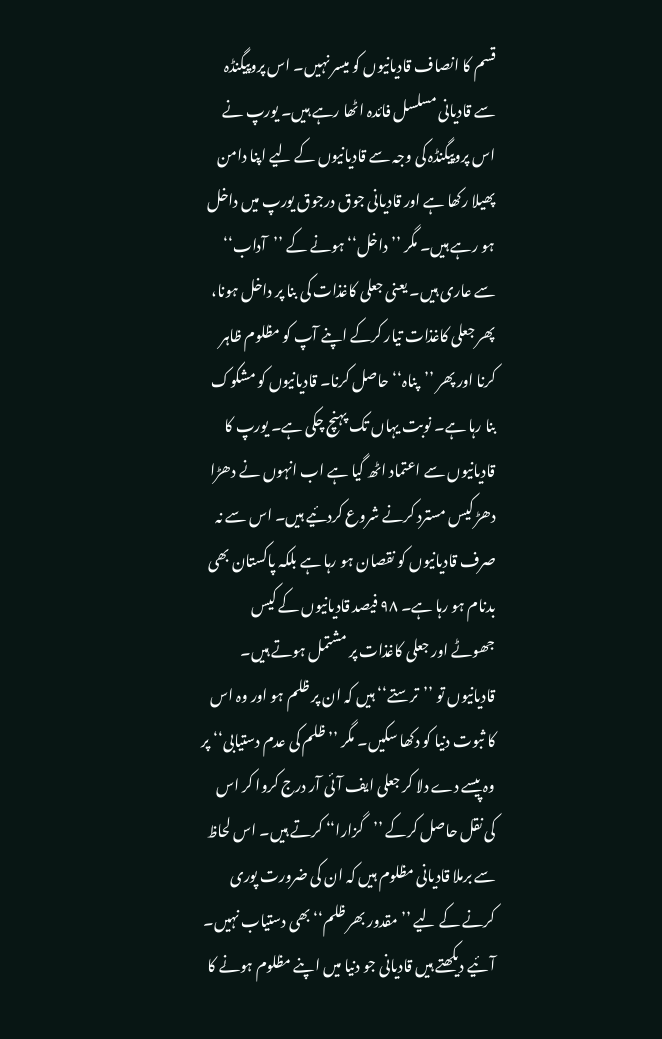قسم کا انصاف قادیانیوں کو میسر نہیں۔ اس پروپیگنڈہ سے قادیانی مسلسل فائدہ اٹھا رہے ہیں۔ یورپ نے اس پروپیگنڈہ کی وجہ سے قادیانیوں کے لیے اپنا دامن پھیلا رکھا ہے اور قادیانی جوق درجوق یورپ میں داخل ہو رہے ہیں۔ مگر ’’داخل‘‘ ہونے کے ’’آداب‘‘ سے عاری ہیں۔ یعنی جعلی کاغذات کی بنا پر داخل ہونا، پھر جعلی کاغذات تیار کرکے اپنے آپ کو مظلوم ظاہر کرنا اور پھر ’’پناہ‘‘ حاصل کرنا۔ قادیانیوں کو مشکوک بنا رہا ہے۔ نوبت یہاں تک پہنچ چکی ہے۔ یورپ کا قادیانیوں سے اعتماد اٹھ گیا ہے اب انہوں نے دھڑا دھڑ کیس مسترد کرنے شروع کردئیے ہیں۔ اس سے نہ صرف قادیانیوں کو نقصان ہو رہا ہے بلکہ پاکستان بھی بدنام ہو رہا ہے۔ ۹۸ فیصد قادیانیوں کے کیس جھوٹے اور جعلی کاغذات پر مشتمل ہوتے ہیں۔ قادیانیوں تو ’’ترستے‘‘ ہیں کہ ان پر ظلم ہو اور وہ اس کا ثبوت دنیا کو دکھا سکیں۔ مگر ’’ظلم کی عدم دستیابی‘‘ پر وہ پیسے دے دلا کر جعلی ایف آئی آر درج کروا کر اس کی نقل حاصل کرکے ’’گزارا‘‘ کرتے ہیں۔ اس لحاظ سے برملا قادیانی مظلوم ہیں کہ ان کی ضرورت پوری کرنے کے لیے ’’مقدور بھر ظلم‘‘ بھی دستیاب نہیں۔
آئیے دیکھتے ہیں قادیانی جو دنیا میں اپنے مظلوم ہونے کا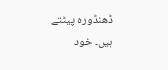ڈھنڈورہ پیٹتے ہیں۔ خود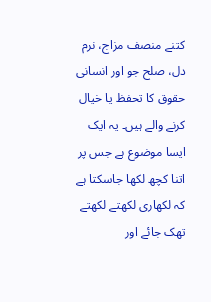کتنے منصف مزاج، نرم دل، صلح جو اور انسانی حقوق کا تحفظ یا خیال کرنے والے ہیں۔ یہ ایک ایسا موضوع ہے جس پر اتنا کچھ لکھا جاسکتا ہے کہ لکھاری لکھتے لکھتے تھک جائے اور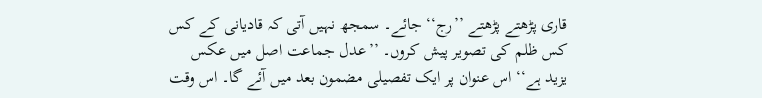قاری پڑھتے پڑھتے ’’رج‘‘ جائے۔ سمجھ نہیں آتی کہ قادیانی کے کس کس ظلم کی تصویر پیش کروں۔ ’’عدل جماعت اصل میں عکس یزید ہے‘‘ اس عنوان پر ایک تفصیلی مضمون بعد میں آئے گا۔ اس وقت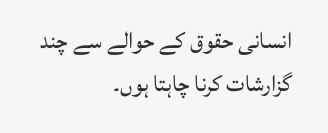انسانی حقوق کے حوالے سے چند گزارشات کرنا چاہتا ہوں۔